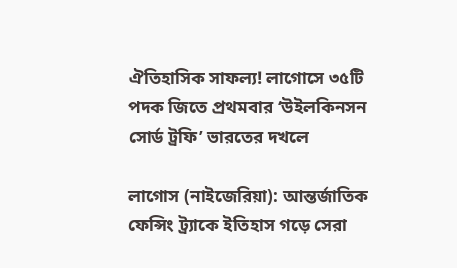ঐতিহাসিক সাফল্য! লাগোসে ৩৫টি পদক জিতে প্রথমবার ‘উইলকিনসন সোর্ড ট্রফি’ ভারতের দখলে

লাগোস (নাইজেরিয়া): আন্তর্জাতিক ফেন্সিং ট্র্যাকে ইতিহাস গড়ে সেরা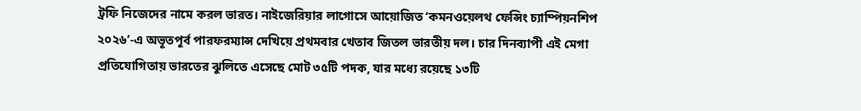ট্রফি নিজেদের নামে করল ভারত। নাইজেরিয়ার লাগোসে আয়োজিত ‘কমনওয়েলথ ফেন্সিং চ্যাম্পিয়নশিপ ২০২৬’-এ অভূতপূর্ব পারফরম্যান্স দেখিয়ে প্রথমবার খেতাব জিতল ভারতীয় দল। চার দিনব্যাপী এই মেগা প্রতিযোগিতায় ভারতের ঝুলিতে এসেছে মোট ৩৫টি পদক, যার মধ্যে রয়েছে ১৩টি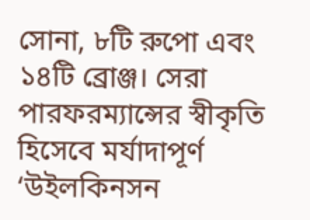সোনা, ৮টি রুপো এবং ১৪টি ব্রোঞ্জ। সেরা পারফরম্যান্সের স্বীকৃতি হিসেবে মর্যাদাপূর্ণ ‘উইলকিনসন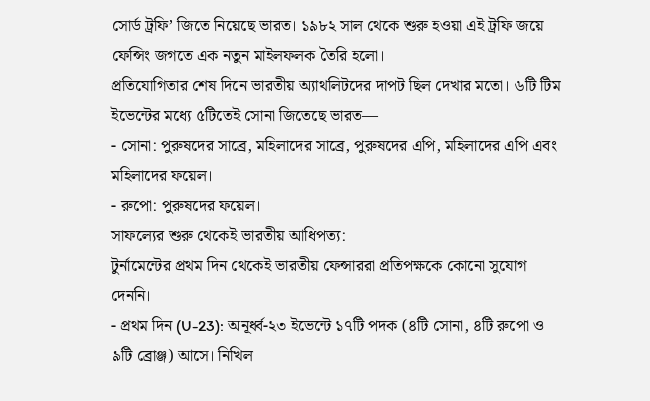সোর্ড ট্রফি’ জিতে নিয়েছে ভারত। ১৯৮২ সাল থেকে শুরু হওয়া এই ট্রফি জয়ে ফেন্সিং জগতে এক নতুন মাইলফলক তৈরি হলো।
প্রতিযোগিতার শেষ দিনে ভারতীয় অ্যাথলিটদের দাপট ছিল দেখার মতো। ৬টি টিম ইভেন্টের মধ্যে ৫টিতেই সোনা জিতেছে ভারত—
- সোনা: পুরুষদের সাব্রে, মহিলাদের সাব্রে, পুরুষদের এপি, মহিলাদের এপি এবং মহিলাদের ফয়েল।
- রুপো: পুরুষদের ফয়েল।
সাফল্যের শুরু থেকেই ভারতীয় আধিপত্য:
টুর্নামেন্টের প্রথম দিন থেকেই ভারতীয় ফেন্সাররা প্রতিপক্ষকে কোনো সুযোগ দেননি।
- প্রথম দিন (U-23): অনূর্ধ্ব-২৩ ইভেন্টে ১৭টি পদক (৪টি সোনা, ৪টি রুপো ও ৯টি ব্রোঞ্জ) আসে। নিখিল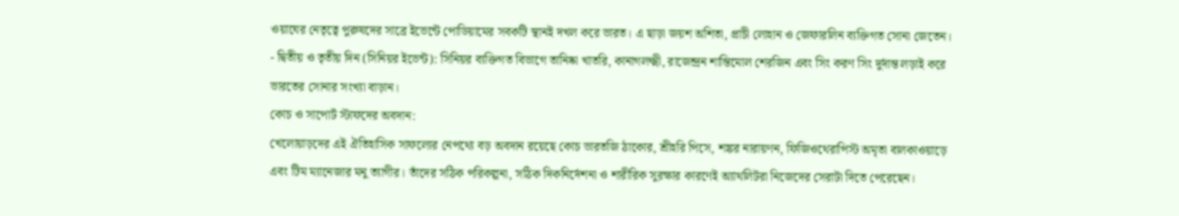ওয়াঘের নেতৃত্বে পুরুষদের সাব্রে ইভেন্টে পোডিয়ামের সবকটি স্থানই দখল করে ভারত। এ ছাড়া জয়শ অশিতা, প্রাচী লোহান ও জেফারলিন ব্যক্তিগত সোনা জেতেন।
- দ্বিতীয় ও তৃতীয় দিন (সিনিয়র ইভেন্ট): সিনিয়র ব্যক্তিগত বিভাগে তানিষ্কা খাতরি, কানাগলক্ষ্মী, রাজেন্দ্রন শান্তিমোল শেরজিন এবং সিং করণ সিং দুর্দান্ত লড়াই করে ভারতের সোনার সংখ্যা বাড়ান।
কোচ ও সাপোর্ট স্টাফদের অবদান:
খেলোয়াড়দের এই ঐতিহাসিক সাফল্যের নেপথ্যে বড় অবদান রয়েছে কোচ ভারতজি ঠাকোর, শ্রীহরি পিসে, শঙ্কর নারায়ণন, ফিজিওথেরাপিস্ট অমৃতা বালকাওয়াড়ে এবং টিম ম্যানেজার মনু ত্যাগীর। তাঁদের সঠিক পরিকল্পনা, সঠিক দিকনির্দেশনা ও শারীরিক সুরক্ষার কারণেই অ্যাথলিটরা নিজেদের সেরাটা দিতে পেরেছেন।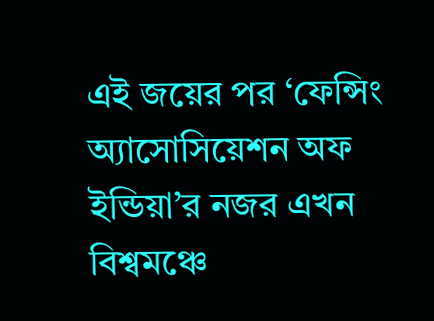এই জয়ের পর ‘ফেন্সিং অ্যাসোসিয়েশন অফ ইন্ডিয়া’র নজর এখন বিশ্বমঞ্চে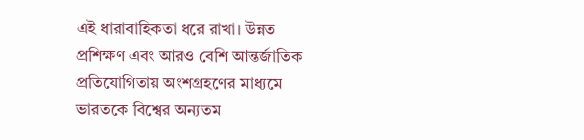এই ধারাবাহিকতা ধরে রাখা। উন্নত প্রশিক্ষণ এবং আরও বেশি আন্তর্জাতিক প্রতিযোগিতায় অংশগ্রহণের মাধ্যমে ভারতকে বিশ্বের অন্যতম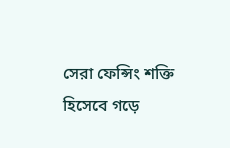সেরা ফেন্সিং শক্তি হিসেবে গড়ে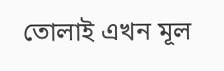তোলাই এখন মূল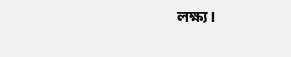লক্ষ্য।